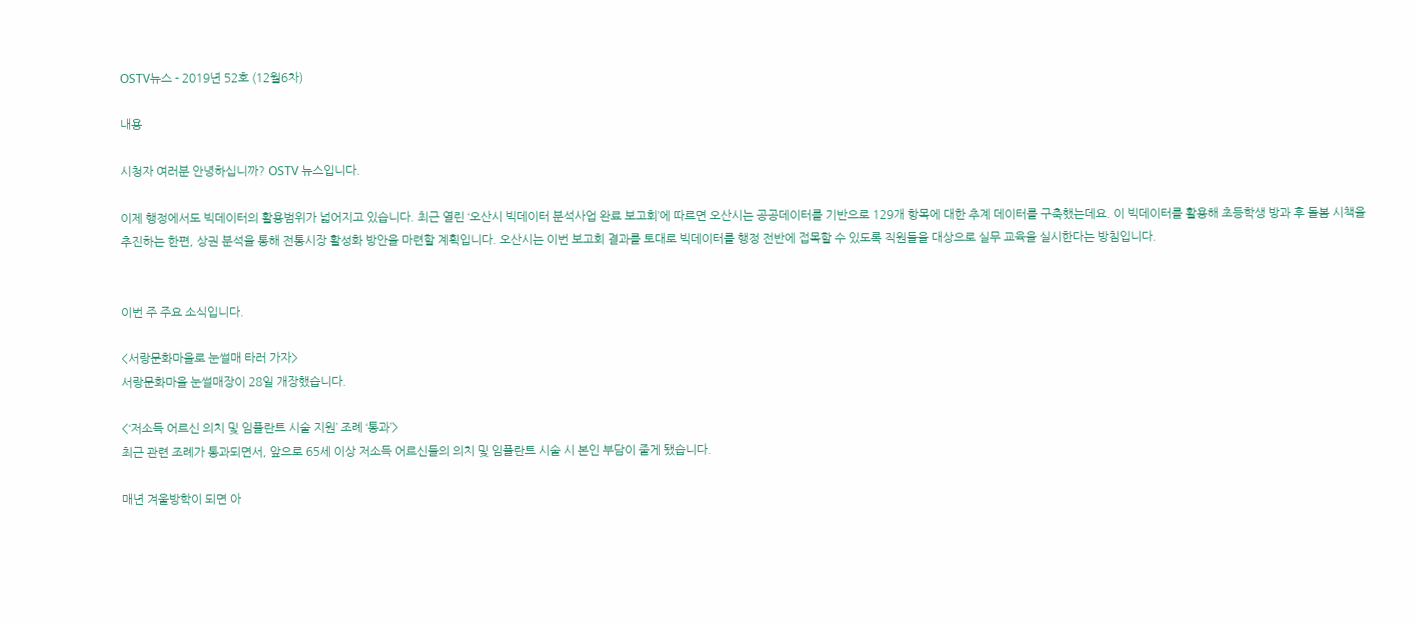OSTV뉴스 - 2019년 52호 (12월6차)

내용

시청자 여러분 안녕하십니까? OSTV 뉴스입니다.

이제 행정에서도 빅데이터의 활용범위가 넓어지고 있습니다. 최근 열린 ‘오산시 빅데이터 분석사업 완료 보고회’에 따르면 오산시는 공공데이터를 기반으로 129개 항목에 대한 추계 데이터를 구축했는데요. 이 빅데이터를 활용해 초등학생 방과 후 돌봄 시책을 추진하는 한편, 상권 분석을 통해 전통시장 활성화 방안을 마련할 계획입니다. 오산시는 이번 보고회 결과를 토대로 빅데이터를 행정 전반에 접목할 수 있도록 직원들을 대상으로 실무 교육을 실시한다는 방침입니다.


이번 주 주요 소식입니다.

<서랑문화마을로 눈썰매 타러 가자>
서랑문화마을 눈썰매장이 28일 개장했습니다.

<‘저소득 어르신 의치 및 임플란트 시술 지원’ 조례 ‘통과’>
최근 관련 조례가 통과되면서, 앞으로 65세 이상 저소득 어르신들의 의치 및 임플란트 시술 시 본인 부담이 줄게 됐습니다.

매년 겨울방학이 되면 아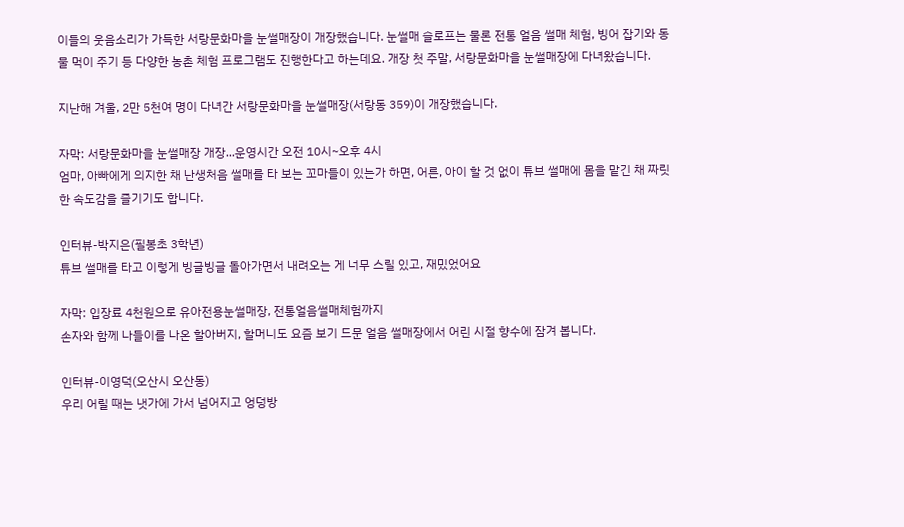이들의 웃음소리가 가득한 서랑문화마을 눈썰매장이 개장했습니다. 눈썰매 슬로프는 물론 전통 얼음 썰매 체험, 빙어 잡기와 동물 먹이 주기 등 다양한 농촌 체험 프로그램도 진행한다고 하는데요. 개장 첫 주말, 서랑문화마을 눈썰매장에 다녀왔습니다.

지난해 겨울, 2만 5천여 명이 다녀간 서랑문화마을 눈썰매장(서랑동 359)이 개장했습니다.

자막: 서랑문화마을 눈썰매장 개장...운영시간 오전 10시~오후 4시
엄마, 아빠에게 의지한 채 난생처음 썰매를 타 보는 꼬마들이 있는가 하면, 어른, 아이 할 것 없이 튜브 썰매에 몸을 맡긴 채 짜릿한 속도감을 즐기기도 합니다.

인터뷰-박지은(필봉초 3학년)
튜브 썰매를 타고 이렇게 빙글빙글 돌아가면서 내려오는 게 너무 스릴 있고, 재밌었어요

자막: 입장료 4천원으로 유아전용눈썰매장, 전통얼음썰매체험까지
손자와 함께 나들이를 나온 할아버지, 할머니도 요즘 보기 드문 얼음 썰매장에서 어린 시절 향수에 잠겨 봅니다.

인터뷰-이영덕(오산시 오산동)
우리 어릴 때는 냇가에 가서 넘어지고 엉덩방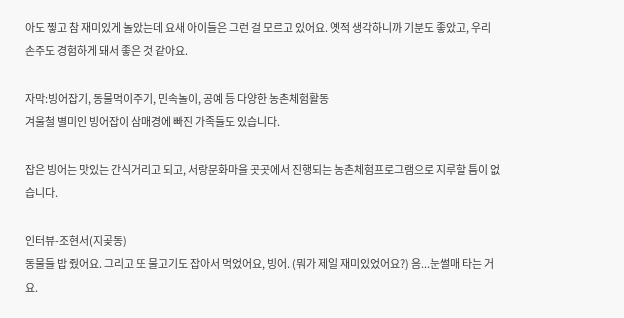아도 찧고 참 재미있게 놀았는데 요새 아이들은 그런 걸 모르고 있어요. 옛적 생각하니까 기분도 좋았고, 우리 손주도 경험하게 돼서 좋은 것 같아요.

자막:빙어잡기, 동물먹이주기, 민속놀이, 공예 등 다양한 농촌체험활동
겨울철 별미인 빙어잡이 삼매경에 빠진 가족들도 있습니다.

잡은 빙어는 맛있는 간식거리고 되고, 서랑문화마을 곳곳에서 진행되는 농촌체험프로그램으로 지루할 틈이 없습니다.

인터뷰-조현서(지곶동)
동물들 밥 줬어요. 그리고 또 물고기도 잡아서 먹었어요, 빙어. (뭐가 제일 재미있었어요?) 음...눈썰매 타는 거요.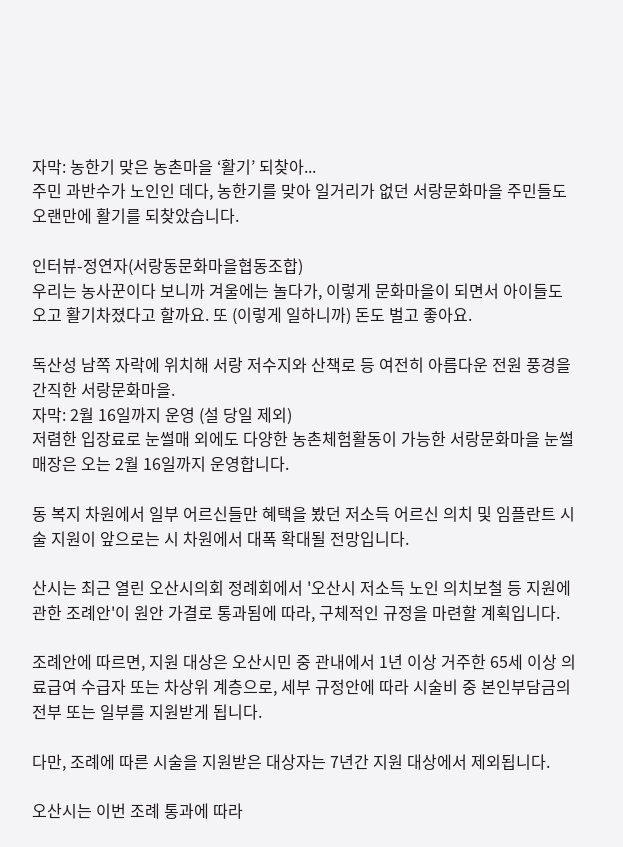자막: 농한기 맞은 농촌마을 ‘활기’ 되찾아...
주민 과반수가 노인인 데다, 농한기를 맞아 일거리가 없던 서랑문화마을 주민들도 오랜만에 활기를 되찾았습니다.

인터뷰-정연자(서랑동문화마을협동조합)
우리는 농사꾼이다 보니까 겨울에는 놀다가, 이렇게 문화마을이 되면서 아이들도 오고 활기차졌다고 할까요. 또 (이렇게 일하니까) 돈도 벌고 좋아요.

독산성 남쪽 자락에 위치해 서랑 저수지와 산책로 등 여전히 아름다운 전원 풍경을 간직한 서랑문화마을.
자막: 2월 16일까지 운영 (설 당일 제외)
저렴한 입장료로 눈썰매 외에도 다양한 농촌체험활동이 가능한 서랑문화마을 눈썰매장은 오는 2월 16일까지 운영합니다.

동 복지 차원에서 일부 어르신들만 혜택을 봤던 저소득 어르신 의치 및 임플란트 시술 지원이 앞으로는 시 차원에서 대폭 확대될 전망입니다.

산시는 최근 열린 오산시의회 정례회에서 '오산시 저소득 노인 의치보철 등 지원에 관한 조례안'이 원안 가결로 통과됨에 따라, 구체적인 규정을 마련할 계획입니다.

조례안에 따르면, 지원 대상은 오산시민 중 관내에서 1년 이상 거주한 65세 이상 의료급여 수급자 또는 차상위 계층으로, 세부 규정안에 따라 시술비 중 본인부담금의 전부 또는 일부를 지원받게 됩니다.

다만, 조례에 따른 시술을 지원받은 대상자는 7년간 지원 대상에서 제외됩니다.

오산시는 이번 조례 통과에 따라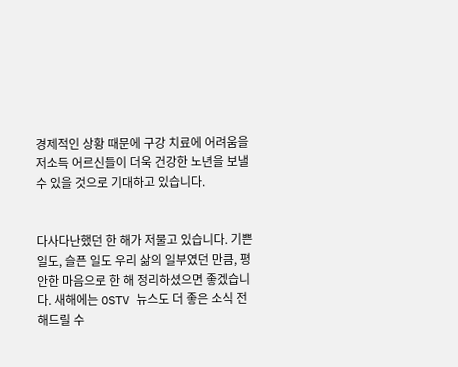경제적인 상황 때문에 구강 치료에 어려움을 저소득 어르신들이 더욱 건강한 노년을 보낼 수 있을 것으로 기대하고 있습니다.


다사다난했던 한 해가 저물고 있습니다. 기쁜 일도, 슬픈 일도 우리 삶의 일부였던 만큼, 평안한 마음으로 한 해 정리하셨으면 좋겠습니다. 새해에는 OSTV 뉴스도 더 좋은 소식 전해드릴 수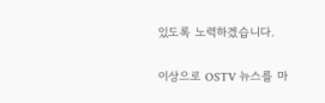있도록 노력하겠습니다.

이상으로 OSTV 뉴스를 마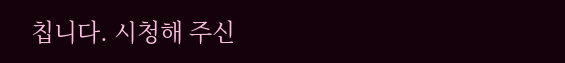칩니다. 시청해 주신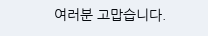여러분 고맙습니다.